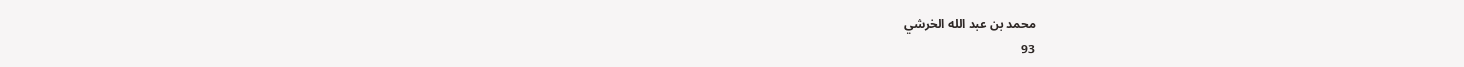محمد بن عبد الله الخرشي
93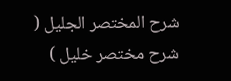شرح المختصر الجليل ( شرح مختصر خليل )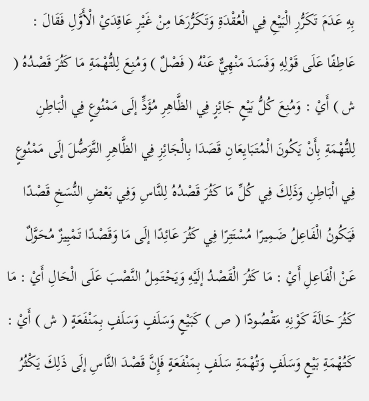بِهِ عَدَمَ تَكَرُّرِ الْبَيْعِ فِي الْعُقْدَةِ وَتَكَرُّرَهَا مِنْ غَيْرِ عَاقِدَيْ الْأَوَّلِ فَقَالَ : عَاطِفًا عَلَى قَوْلِهِ وَفَسَدَ مَنْهِيٌّ عَنْهُ ( فَصْلٌ ) وَمُنِعَ لِلتُّهْمَةِ مَا كَثُرَ قَصْدُهُ ( ش ) أَيْ : وَمُنِعَ كُلُّ بَيْعٍ جَائِزٍ فِي الظَّاهِرِ مُؤَدٍّ إلَى مَمْنُوعٍ فِي الْبَاطِنِ لِلتُّهْمَةِ بِأَنْ يَكُونَ الْمُتَبَايِعَانِ قَصَدَا بِالْجَائِزِ فِي الظَّاهِرِ التَّوَصُّلَ إلَى مَمْنُوعٍ فِي الْبَاطِنِ وَذَلِكَ فِي كُلِّ مَا كَثُرَ قَصْدُهُ لِلنَّاسِ وَفِي بَعْضِ النُّسَخِ قَصْدًا فَيَكُونُ الْفَاعِلُ ضَمِيرًا مُسْتَتِرًا فِي كَثُرَ عَائِدًا إلَى مَا وَقَصْدًا تَمْيِيزٌ مُحَوَّلٌ عَنْ الْفَاعِلِ أَيْ : مَا كَثُرَ الْقَصْدُ إلَيْهِ وَيَحْتَمِلُ النَّصْبَ عَلَى الْحَالِ أَيْ : مَا كَثُرَ حَالَةَ كَوْنِهِ مَقْصُودًا ( ص ) كَبَيْعٍ وَسَلَفٍ وَسَلَفٍ بِمَنْفَعَةٍ ( ش ) أَيْ : كَتُهْمَةِ بَيْعٍ وَسَلَفٍ وَتُهْمَةِ سَلَفٍ بِمَنْفَعَةٍ فَإِنَّ قَصْدَ النَّاسِ إلَى ذَلِكَ يَكْثُرُ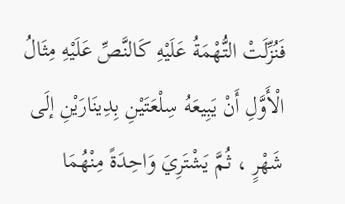فَنُزِّلَتْ التُّهْمَةُ عَلَيْهِ كَالنَّصِّ عَلَيْهِ مِثَالُ الْأَوَّلِ أَنْ يَبِيعَهُ سِلْعَتَيْنِ بِدِينَارَيْنِ إلَى شَهْرٍ ، ثُمَّ يَشْتَرِيَ وَاحِدَةً مِنْهُمَا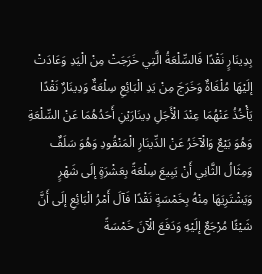بِدِينَارٍ نَقْدًا فَالسِّلْعَةُ الَّتِي خَرَجَتْ مِنْ الْيَدِ وَعَادَتْ إلَيْهَا مُلْغَاةٌ وَخَرَجَ مِنْ يَدِ الْبَائِعِ سِلْعَةٌ وَدِينَارٌ نَقْدًا يَأْخُذُ عَنْهُمَا عِنْدَ الْأَجَلِ دِينَارَيْنِ أَحَدُهُمَا عَنْ السِّلْعَةِ وَهُوَ بَيْعٌ وَالْآخَرُ عَنْ الدِّينَارِ الْمَنْقُودِ وَهُوَ سَلَفٌ وَمِثَالُ الثَّانِي أَنْ يَبِيعَ سِلْعَةً بِعَشْرَةٍ إلَى شَهْرٍ وَيَشْتَرِيَهَا مِنْهُ بِخَمْسَةٍ نَقْدًا فَآلَ أَمْرُ الْبَائِعِ إلَى أَنَّ شَيْئًا مُرْجَعٌ إلَيْهِ وَدَفَعَ الْآنَ خَمْسَةً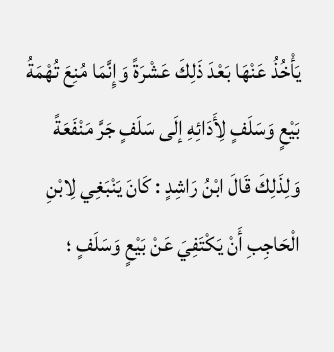يَأْخُذُ عَنْهَا بَعْدَ ذَلِكَ عَشْرَةً وَإِنَّمَا مُنِعَ تُهْمَةُ بَيْعٍ وَسَلَفٍ لِأَدَائِهِ إلَى سَلَفٍ جَرَّ مَنْفَعَةً وَلِذَلِكَ قَالَ ابْنُ رَاشِدٍ : كَانَ يَنْبَغِي لِابْنِ الْحَاجِبِ أَنْ يَكْتَفِيَ عَنْ بَيْعٍ وَسَلَفٍ ؛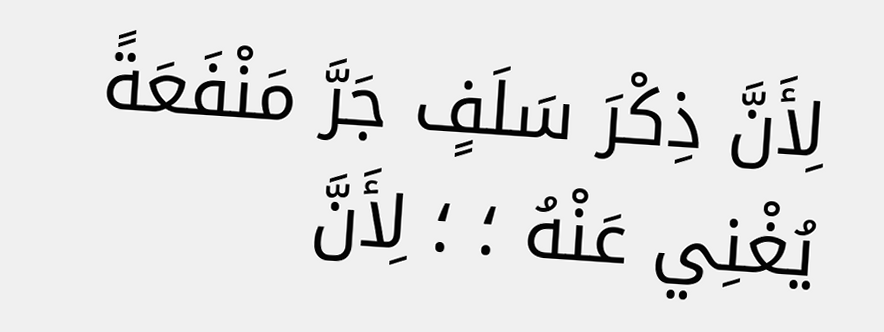لِأَنَّ ذِكْرَ سَلَفٍ جَرَّ مَنْفَعَةً يُغْنِي عَنْهُ ؛ ؛ لِأَنَّ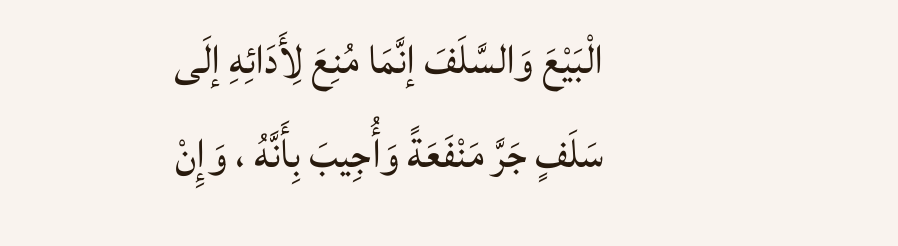الْبَيْعَ وَالسَّلَفَ إنَّمَا مُنِعَ لِأَدَائِهِ إلَى سَلَفٍ جَرَّ مَنْفَعَةً وَأُجِيبَ بِأَنَّهُ ، وَإِنْ